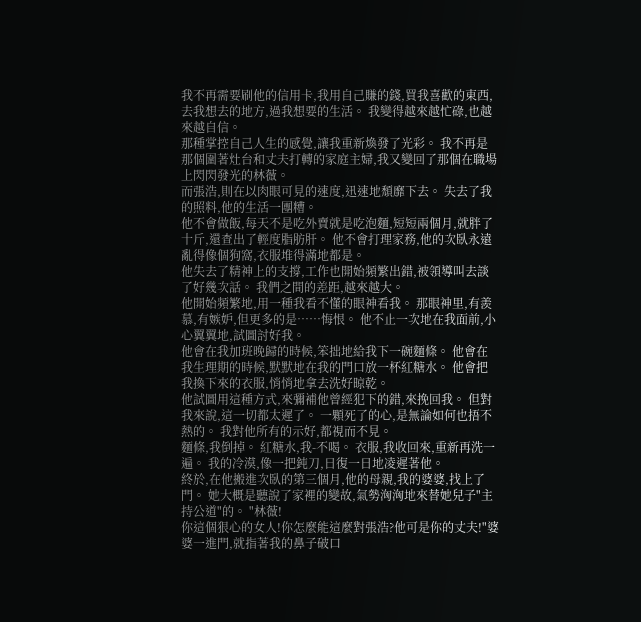我不再需要刷他的信用卡,我用自己賺的錢,買我喜歡的東西,去我想去的地方,過我想要的生活。 我變得越來越忙碌,也越來越自信。
那種掌控自己人生的感覺,讓我重新煥發了光彩。 我不再是那個圍著灶台和丈夫打轉的家庭主婦,我又變回了那個在職場上閃閃發光的林薇。
而張浩,則在以肉眼可見的速度,迅速地頹靡下去。 失去了我的照料,他的生活一團糟。
他不會做飯,每天不是吃外賣就是吃泡麵,短短兩個月,就胖了十斤,還查出了輕度脂肪肝。 他不會打理家務,他的次臥永遠亂得像個狗窩,衣服堆得滿地都是。
他失去了精神上的支撐,工作也開始頻繁出錯,被領導叫去談了好幾次話。 我們之間的差距,越來越大。
他開始頻繁地,用一種我看不懂的眼神看我。 那眼神里,有羨慕,有嫉妒,但更多的是……悔恨。 他不止一次地在我面前,小心翼翼地,試圖討好我。
他會在我加班晚歸的時候,笨拙地給我下一碗麵條。 他會在我生理期的時候,默默地在我的門口放一杯紅糖水。 他會把我換下來的衣服,悄悄地拿去洗好晾乾。
他試圖用這種方式,來彌補他曾經犯下的錯,來挽回我。 但對我來說,這一切都太遲了。 一顆死了的心,是無論如何也捂不熱的。 我對他所有的示好,都視而不見。
麵條,我倒掉。 紅糖水,我-不喝。 衣服,我收回來,重新再洗一遍。 我的冷漠,像一把鈍刀,日復一日地凌遲著他。
終於,在他搬進次臥的第三個月,他的母親,我的婆婆,找上了門。 她大概是聽說了家裡的變故,氣勢洶洶地來替她兒子"主持公道"的。 "林薇!
你這個狠心的女人!你怎麼能這麼對張浩?他可是你的丈夫!"婆婆一進門,就指著我的鼻子破口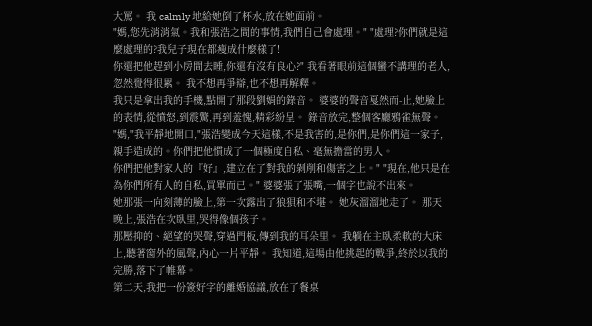大罵。 我 calmly 地給她倒了杯水,放在她面前。
"媽,您先消消氣。我和張浩之間的事情,我們自己會處理。" "處理?你們就是這麼處理的?我兒子現在都瘦成什麼樣了!
你還把他趕到小房間去睡,你還有沒有良心?" 我看著眼前這個蠻不講理的老人,忽然覺得很累。 我不想再爭辯,也不想再解釋。
我只是拿出我的手機,點開了那段劉娟的錄音。 婆婆的聲音戛然而-止,她臉上的表情,從憤怒,到震驚,再到羞愧,精彩紛呈。 錄音放完,整個客廳鴉雀無聲。
"媽,"我平靜地開口,"張浩變成今天這樣,不是我害的,是你們,是你們這一家子,親手造成的。你們把他慣成了一個極度自私、毫無擔當的男人。
你們把他對家人的『好』,建立在了對我的剝削和傷害之上。" "現在,他只是在為你們所有人的自私,買單而已。" 婆婆張了張嘴,一個字也說不出來。
她那張一向刻薄的臉上,第一次露出了狼狽和不堪。 她灰溜溜地走了。 那天晚上,張浩在次臥里,哭得像個孩子。
那壓抑的、絕望的哭聲,穿過門板,傳到我的耳朵里。 我躺在主臥柔軟的大床上,聽著窗外的風聲,內心一片平靜。 我知道,這場由他挑起的戰爭,終於以我的完勝,落下了帷幕。
第二天,我把一份簽好字的離婚協議,放在了餐桌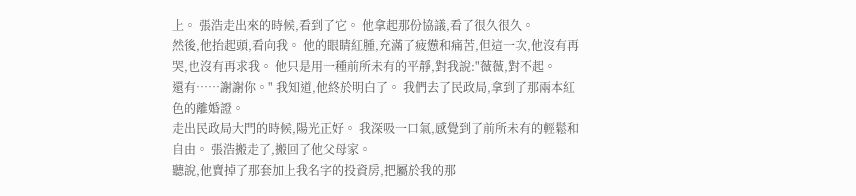上。 張浩走出來的時候,看到了它。 他拿起那份協議,看了很久很久。
然後,他抬起頭,看向我。 他的眼睛紅腫,充滿了疲憊和痛苦,但這一次,他沒有再哭,也沒有再求我。 他只是用一種前所未有的平靜,對我說:"薇薇,對不起。
還有……謝謝你。" 我知道,他終於明白了。 我們去了民政局,拿到了那兩本紅色的離婚證。
走出民政局大門的時候,陽光正好。 我深吸一口氣,感覺到了前所未有的輕鬆和自由。 張浩搬走了,搬回了他父母家。
聽說,他賣掉了那套加上我名字的投資房,把屬於我的那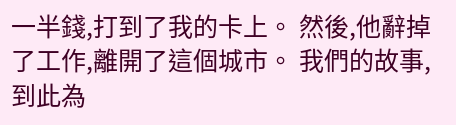一半錢,打到了我的卡上。 然後,他辭掉了工作,離開了這個城市。 我們的故事,到此為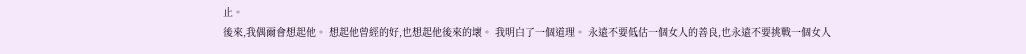止。
後來,我偶爾會想起他。 想起他曾經的好,也想起他後來的壞。 我明白了一個道理。 永遠不要低估一個女人的善良,也永遠不要挑戰一個女人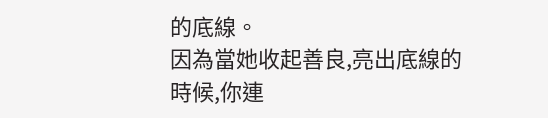的底線。
因為當她收起善良,亮出底線的時候,你連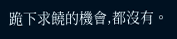跪下求饒的機會,都沒有。